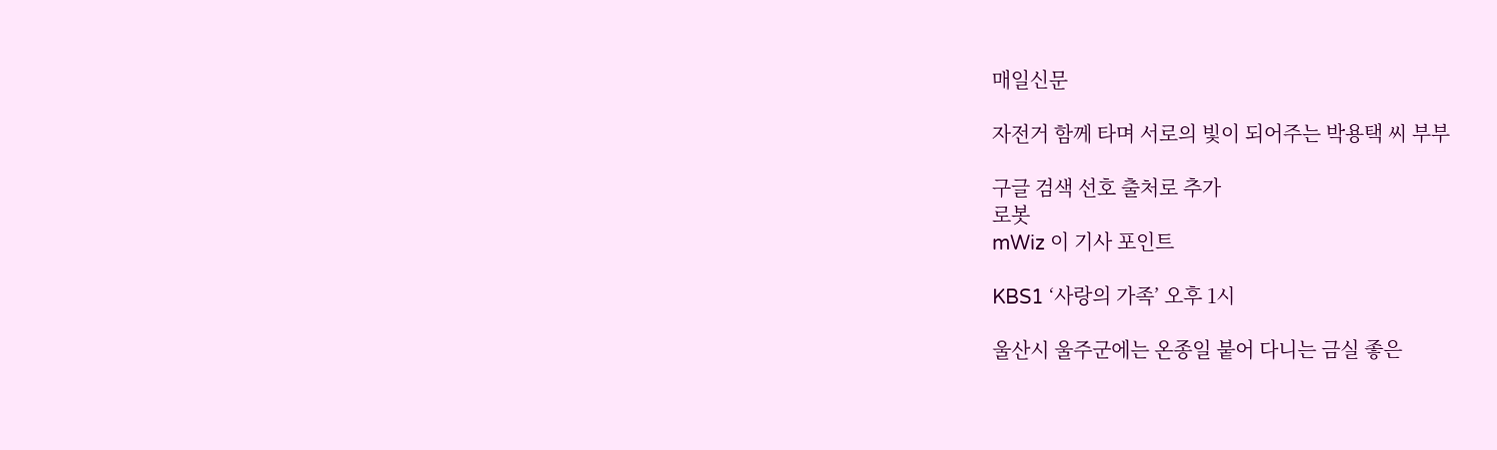매일신문

자전거 함께 타며 서로의 빛이 되어주는 박용택 씨 부부

구글 검색 선호 출처로 추가
로봇
mWiz 이 기사 포인트

KBS1 ‘사랑의 가족’ 오후 1시

울산시 울주군에는 온종일 붙어 다니는 금실 좋은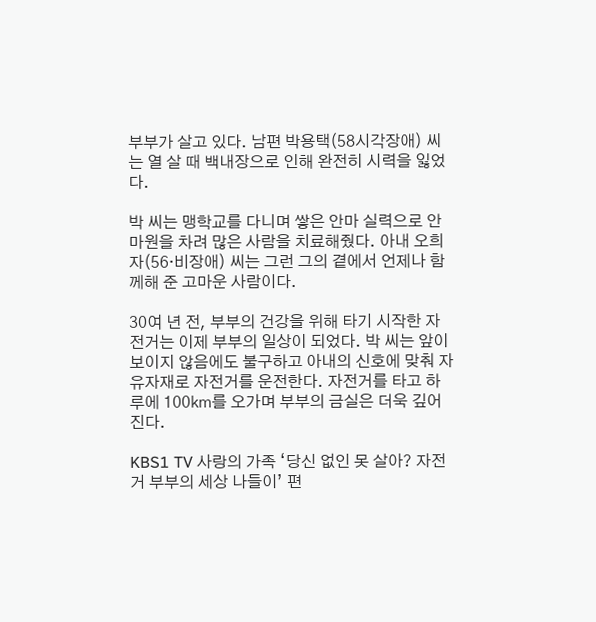부부가 살고 있다. 남편 박용택(58시각장애) 씨는 열 살 때 백내장으로 인해 완전히 시력을 잃었다.

박 씨는 맹학교를 다니며 쌓은 안마 실력으로 안마원을 차려 많은 사람을 치료해줬다. 아내 오희자(56·비장애) 씨는 그런 그의 곁에서 언제나 함께해 준 고마운 사람이다.

30여 년 전, 부부의 건강을 위해 타기 시작한 자전거는 이제 부부의 일상이 되었다. 박 씨는 앞이 보이지 않음에도 불구하고 아내의 신호에 맞춰 자유자재로 자전거를 운전한다. 자전거를 타고 하루에 100㎞를 오가며 부부의 금실은 더욱 깊어진다.

KBS1 TV 사랑의 가족 ‘당신 없인 못 살아? 자전거 부부의 세상 나들이’ 편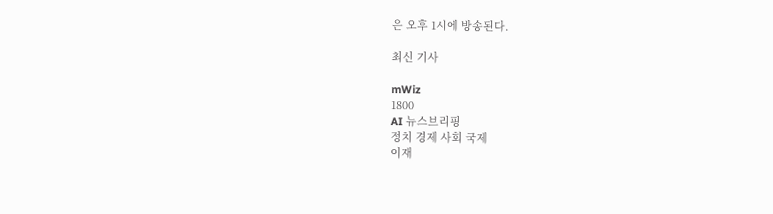은 오후 1시에 방송된다.

최신 기사

mWiz
1800
AI 뉴스브리핑
정치 경제 사회 국제
이재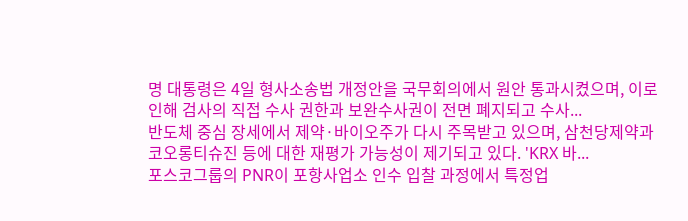명 대통령은 4일 형사소송법 개정안을 국무회의에서 원안 통과시켰으며, 이로 인해 검사의 직접 수사 권한과 보완수사권이 전면 폐지되고 수사...
반도체 중심 장세에서 제약·바이오주가 다시 주목받고 있으며, 삼천당제약과 코오롱티슈진 등에 대한 재평가 가능성이 제기되고 있다. 'KRX 바...
포스코그룹의 PNR이 포항사업소 인수 입찰 과정에서 특정업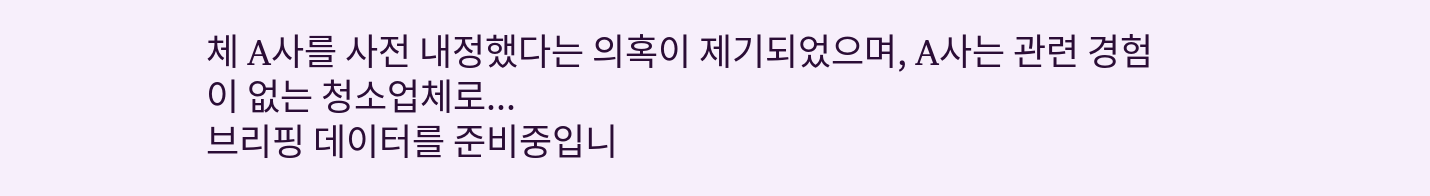체 A사를 사전 내정했다는 의혹이 제기되었으며, A사는 관련 경험이 없는 청소업체로...
브리핑 데이터를 준비중입니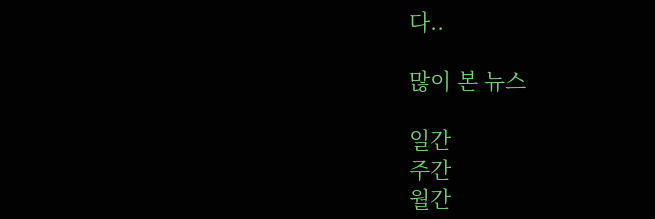다..

많이 본 뉴스

일간
주간
월간